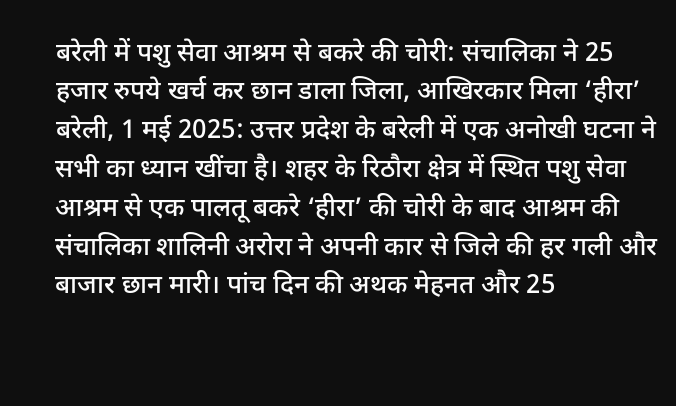बरेली में पशु सेवा आश्रम से बकरे की चोरी: संचालिका ने 25 हजार रुपये खर्च कर छान डाला जिला, आखिरकार मिला ‘हीरा’
बरेली, 1 मई 2025: उत्तर प्रदेश के बरेली में एक अनोखी घटना ने सभी का ध्यान खींचा है। शहर के रिठौरा क्षेत्र में स्थित पशु सेवा आश्रम से एक पालतू बकरे ‘हीरा’ की चोरी के बाद आश्रम की संचालिका शालिनी अरोरा ने अपनी कार से जिले की हर गली और बाजार छान मारी। पांच दिन की अथक मेहनत और 25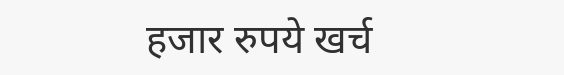हजार रुपये खर्च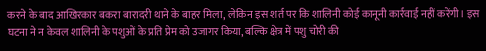करने के बाद आखिरकार बकरा बारादरी थाने के बाहर मिला, लेकिन इस शर्त पर कि शालिनी कोई कानूनी कार्रवाई नहीं करेंगी। इस घटना ने न केवल शालिनी के पशुओं के प्रति प्रेम को उजागर किया, बल्कि क्षेत्र में पशु चोरी की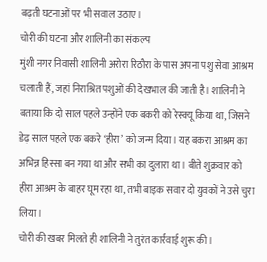बढ़ती घटनाओं पर भी सवाल उठाए।
चोरी की घटना और शालिनी का संकल्प
मुंशी नगर निवासी शालिनी अरोरा रिठौरा के पास अपना पशु सेवा आश्रम चलाती हैं, जहां निराश्रित पशुओं की देखभाल की जाती है। शालिनी ने बताया कि दो साल पहले उन्होंने एक बकरी को रेस्क्यू किया था, जिसने डेढ़ साल पहले एक बकरे ‘हीरा’ को जन्म दिया। यह बकरा आश्रम का अभिन्न हिस्सा बन गया था और सभी का दुलारा था। बीते शुक्रवार को हीरा आश्रम के बाहर घूम रहा था, तभी बाइक सवार दो युवकों ने उसे चुरा लिया।
चोरी की खबर मिलते ही शालिनी ने तुरंत कार्रवाई शुरू की।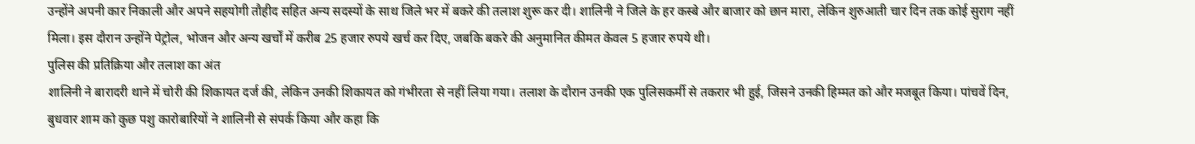उन्होंने अपनी कार निकाली और अपने सहयोगी तौहीद सहित अन्य सदस्यों के साथ जिले भर में बकरे की तलाश शुरू कर दी। शालिनी ने जिले के हर कस्बे और बाजार को छान मारा, लेकिन शुरुआती चार दिन तक कोई सुराग नहीं मिला। इस दौरान उन्होंने पेट्रोल, भोजन और अन्य खर्चों में करीब 25 हजार रुपये खर्च कर दिए, जबकि बकरे की अनुमानित कीमत केवल 5 हजार रुपये थी।
पुलिस की प्रतिक्रिया और तलाश का अंत
शालिनी ने बारादरी थाने में चोरी की शिकायत दर्ज की, लेकिन उनकी शिकायत को गंभीरता से नहीं लिया गया। तलाश के दौरान उनकी एक पुलिसकर्मी से तकरार भी हुई, जिसने उनकी हिम्मत को और मजबूत किया। पांचवें दिन, बुधवार शाम को कुछ पशु कारोबारियों ने शालिनी से संपर्क किया और कहा कि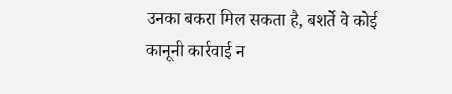उनका बकरा मिल सकता है, बशर्ते वे कोई कानूनी कार्रवाई न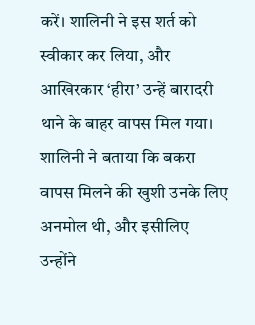करें। शालिनी ने इस शर्त को स्वीकार कर लिया, और आखिरकार ‘हीरा’ उन्हें बारादरी थाने के बाहर वापस मिल गया।
शालिनी ने बताया कि बकरा वापस मिलने की खुशी उनके लिए अनमोल थी, और इसीलिए उन्होंने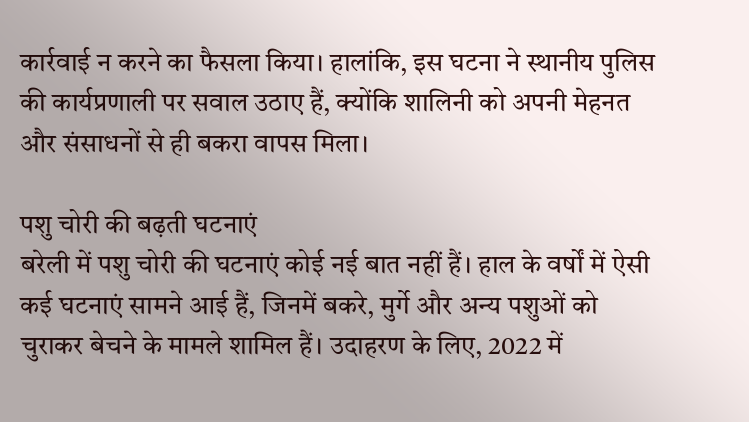कार्रवाई न करने का फैसला किया। हालांकि, इस घटना ने स्थानीय पुलिस की कार्यप्रणाली पर सवाल उठाए हैं, क्योंकि शालिनी को अपनी मेहनत और संसाधनों से ही बकरा वापस मिला।

पशु चोरी की बढ़ती घटनाएं
बरेली में पशु चोरी की घटनाएं कोई नई बात नहीं हैं। हाल के वर्षों में ऐसी कई घटनाएं सामने आई हैं, जिनमें बकरे, मुर्गे और अन्य पशुओं को चुराकर बेचने के मामले शामिल हैं। उदाहरण के लिए, 2022 में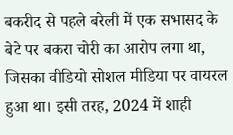बकरीद से पहले बरेली में एक सभासद के बेटे पर बकरा चोरी का आरोप लगा था, जिसका वीडियो सोशल मीडिया पर वायरल हुआ था। इसी तरह, 2024 में शाही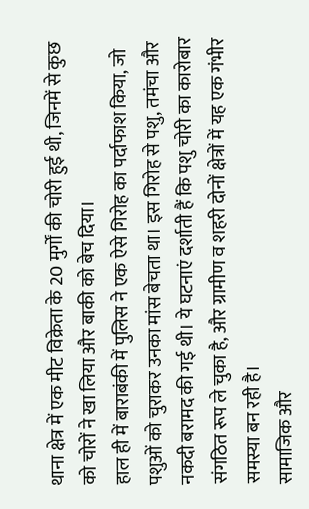थाना क्षेत्र में एक मीट विक्रेता के 20 मुर्गों की चोरी हुई थी, जिनमें से कुछ को चोरों ने खा लिया और बाकी को बेच दिया।
हाल ही में बाराबंकी में पुलिस ने एक ऐसे गिरोह का पर्दाफाश किया, जो पशुओं को चुराकर उनका मांस बेचता था। इस गिरोह से पशु, तमंचा और नकदी बरामद की गई थी। ये घटनाएं दर्शाती हैं कि पशु चोरी का कारोबार संगठित रूप ले चुका है, और ग्रामीण व शहरी दोनों क्षेत्रों में यह एक गंभीर समस्या बन रही है।
सामाजिक और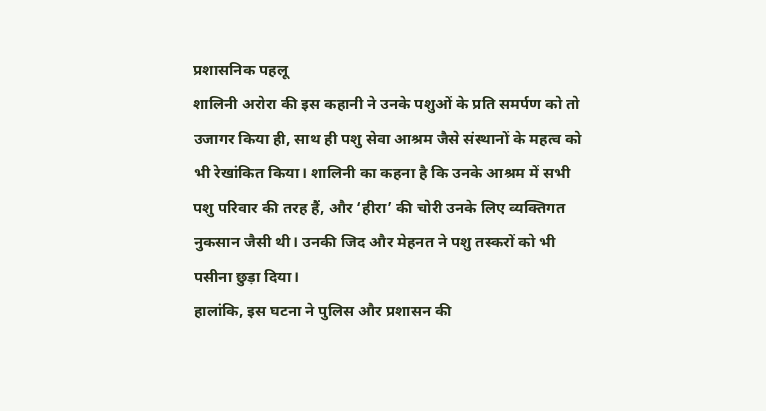प्रशासनिक पहलू
शालिनी अरोरा की इस कहानी ने उनके पशुओं के प्रति समर्पण को तो उजागर किया ही, साथ ही पशु सेवा आश्रम जैसे संस्थानों के महत्व को भी रेखांकित किया। शालिनी का कहना है कि उनके आश्रम में सभी पशु परिवार की तरह हैं, और ‘हीरा’ की चोरी उनके लिए व्यक्तिगत नुकसान जैसी थी। उनकी जिद और मेहनत ने पशु तस्करों को भी पसीना छुड़ा दिया।
हालांकि, इस घटना ने पुलिस और प्रशासन की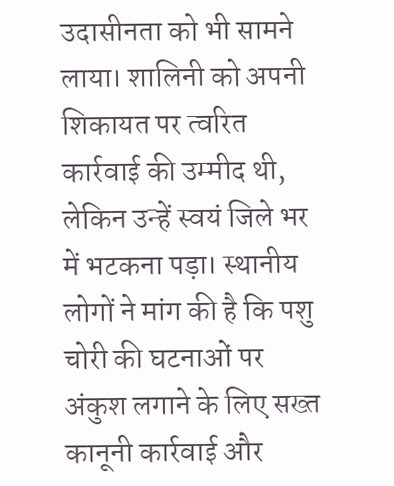उदासीनता को भी सामने लाया। शालिनी को अपनी शिकायत पर त्वरित कार्रवाई की उम्मीद थी, लेकिन उन्हें स्वयं जिले भर में भटकना पड़ा। स्थानीय लोगों ने मांग की है कि पशु चोरी की घटनाओं पर अंकुश लगाने के लिए सख्त कानूनी कार्रवाई और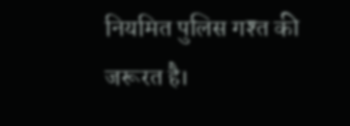नियमित पुलिस गश्त की जरूरत है।